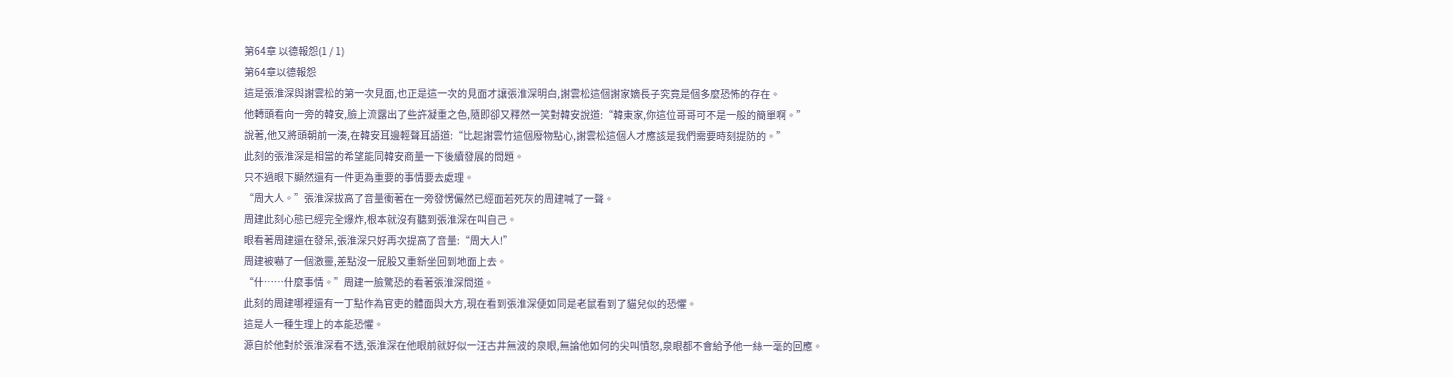第64章 以德報怨(1 / 1)
第64章以德報怨
這是張淮深與謝雲松的第一次見面,也正是這一次的見面才讓張淮深明白,謝雲松這個謝家嫡長子究竟是個多麼恐怖的存在。
他轉頭看向一旁的韓安,臉上流露出了些許凝重之色,隨即卻又釋然一笑對韓安說道:“韓東家,你這位哥哥可不是一般的簡單啊。”
說著,他又將頭朝前一湊,在韓安耳邊輕聲耳語道:“比起謝雲竹這個廢物點心,謝雲松這個人才應該是我們需要時刻提防的。”
此刻的張淮深是相當的希望能同韓安商量一下後續發展的問題。
只不過眼下顯然還有一件更為重要的事情要去處理。
“周大人。”張淮深拔高了音量衝著在一旁發愣儼然已經面若死灰的周建喊了一聲。
周建此刻心態已經完全爆炸,根本就沒有聽到張淮深在叫自己。
眼看著周建還在發呆,張淮深只好再次提高了音量:“周大人!”
周建被嚇了一個激靈,差點沒一屁股又重新坐回到地面上去。
“什……什麼事情。”周建一臉驚恐的看著張淮深問道。
此刻的周建哪裡還有一丁點作為官吏的體面與大方,現在看到張淮深便如同是老鼠看到了貓兒似的恐懼。
這是人一種生理上的本能恐懼。
源自於他對於張淮深看不透,張淮深在他眼前就好似一汪古井無波的泉眼,無論他如何的尖叫憤怒,泉眼都不會給予他一絲一毫的回應。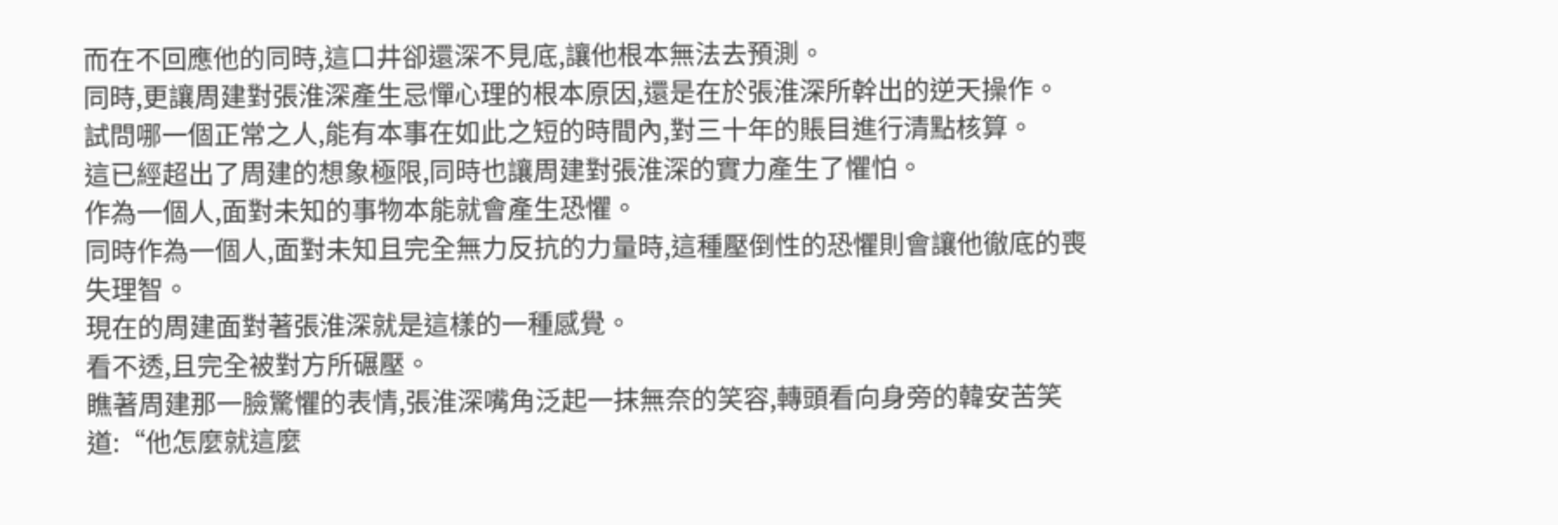而在不回應他的同時,這口井卻還深不見底,讓他根本無法去預測。
同時,更讓周建對張淮深產生忌憚心理的根本原因,還是在於張淮深所幹出的逆天操作。
試問哪一個正常之人,能有本事在如此之短的時間內,對三十年的賬目進行清點核算。
這已經超出了周建的想象極限,同時也讓周建對張淮深的實力產生了懼怕。
作為一個人,面對未知的事物本能就會產生恐懼。
同時作為一個人,面對未知且完全無力反抗的力量時,這種壓倒性的恐懼則會讓他徹底的喪失理智。
現在的周建面對著張淮深就是這樣的一種感覺。
看不透,且完全被對方所碾壓。
瞧著周建那一臉驚懼的表情,張淮深嘴角泛起一抹無奈的笑容,轉頭看向身旁的韓安苦笑道:“他怎麼就這麼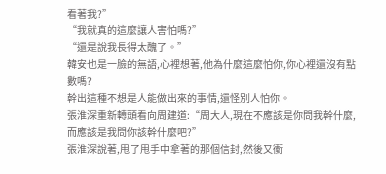看著我?”
“我就真的這麼讓人害怕嗎?”
“還是說我長得太醜了。”
韓安也是一臉的無語,心裡想著,他為什麼這麼怕你,你心裡還沒有點數嗎?
幹出這種不想是人能做出來的事情,還怪別人怕你。
張淮深重新轉頭看向周建道:“周大人,現在不應該是你問我幹什麼,而應該是我問你該幹什麼吧?”
張淮深說著,甩了甩手中拿著的那個信封,然後又衝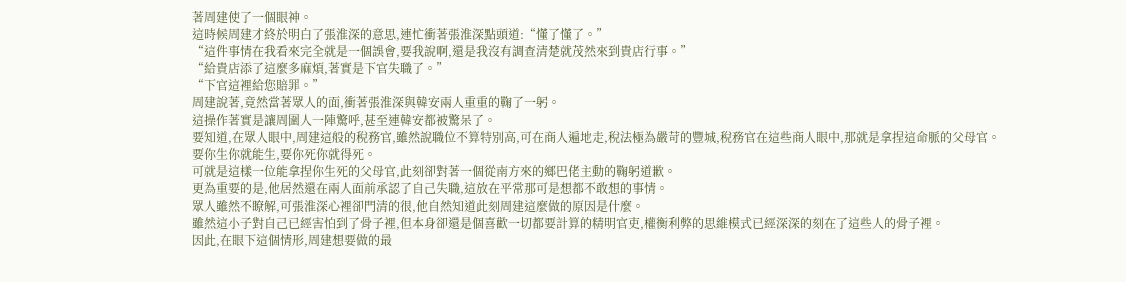著周建使了一個眼神。
這時候周建才終於明白了張淮深的意思,連忙衝著張淮深點頭道:“懂了懂了。”
“這件事情在我看來完全就是一個誤會,要我說啊,還是我沒有調查清楚就茂然來到貴店行事。”
“給貴店添了這麼多麻煩,著實是下官失職了。”
“下官這裡給您賠罪。”
周建說著,竟然當著眾人的面,衝著張淮深與韓安兩人重重的鞠了一躬。
這操作著實是讓周圍人一陣驚呼,甚至連韓安都被驚呆了。
要知道,在眾人眼中,周建這般的稅務官,雖然說職位不算特別高,可在商人遍地走,稅法極為嚴苛的豐城,稅務官在這些商人眼中,那就是拿捏這命脈的父母官。
要你生你就能生,要你死你就得死。
可就是這樣一位能拿捏你生死的父母官,此刻卻對著一個從南方來的鄉巴佬主動的鞠躬道歉。
更為重要的是,他居然還在兩人面前承認了自己失職,這放在平常那可是想都不敢想的事情。
眾人雖然不瞭解,可張淮深心裡卻門清的很,他自然知道此刻周建這麼做的原因是什麼。
雖然這小子對自己已經害怕到了骨子裡,但本身卻還是個喜歡一切都要計算的精明官吏,權衡利弊的思維模式已經深深的刻在了這些人的骨子裡。
因此,在眼下這個情形,周建想要做的最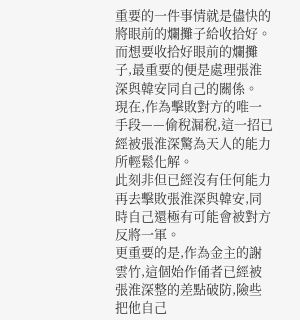重要的一件事情就是儘快的將眼前的爛攤子給收拾好。
而想要收拾好眼前的爛攤子,最重要的便是處理張淮深與韓安同自己的關係。
現在,作為擊敗對方的唯一手段——偷稅漏稅,這一招已經被張淮深驚為天人的能力所輕鬆化解。
此刻非但已經沒有任何能力再去擊敗張淮深與韓安,同時自己還極有可能會被對方反將一軍。
更重要的是,作為金主的謝雲竹,這個始作俑者已經被張淮深整的差點破防,險些把他自己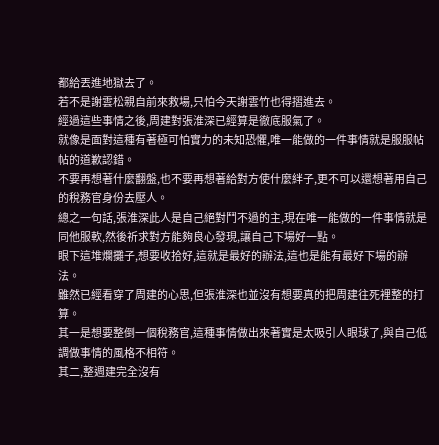都給丟進地獄去了。
若不是謝雲松親自前來救場,只怕今天謝雲竹也得摺進去。
經過這些事情之後,周建對張淮深已經算是徹底服氣了。
就像是面對這種有著極可怕實力的未知恐懼,唯一能做的一件事情就是服服帖帖的道歉認錯。
不要再想著什麼翻盤,也不要再想著給對方使什麼絆子,更不可以還想著用自己的稅務官身份去壓人。
總之一句話,張淮深此人是自己絕對鬥不過的主,現在唯一能做的一件事情就是同他服軟,然後祈求對方能夠良心發現,讓自己下場好一點。
眼下這堆爛攤子,想要收拾好,這就是最好的辦法,這也是能有最好下場的辦法。
雖然已經看穿了周建的心思,但張淮深也並沒有想要真的把周建往死裡整的打算。
其一是想要整倒一個稅務官,這種事情做出來著實是太吸引人眼球了,與自己低調做事情的風格不相符。
其二,整週建完全沒有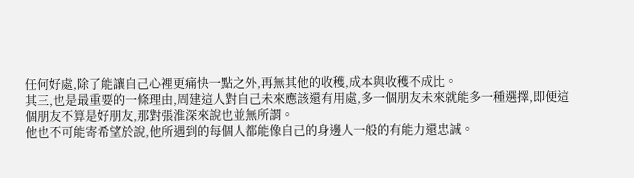任何好處,除了能讓自己心裡更痛快一點之外,再無其他的收穫,成本與收穫不成比。
其三,也是最重要的一條理由,周建這人對自己未來應該還有用處,多一個朋友未來就能多一種選擇,即便這個朋友不算是好朋友,那對張淮深來說也並無所謂。
他也不可能寄希望於說,他所遇到的每個人都能像自己的身邊人一般的有能力還忠誠。